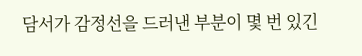담서가 감정선을 드러낸 부분이 몇 번 있긴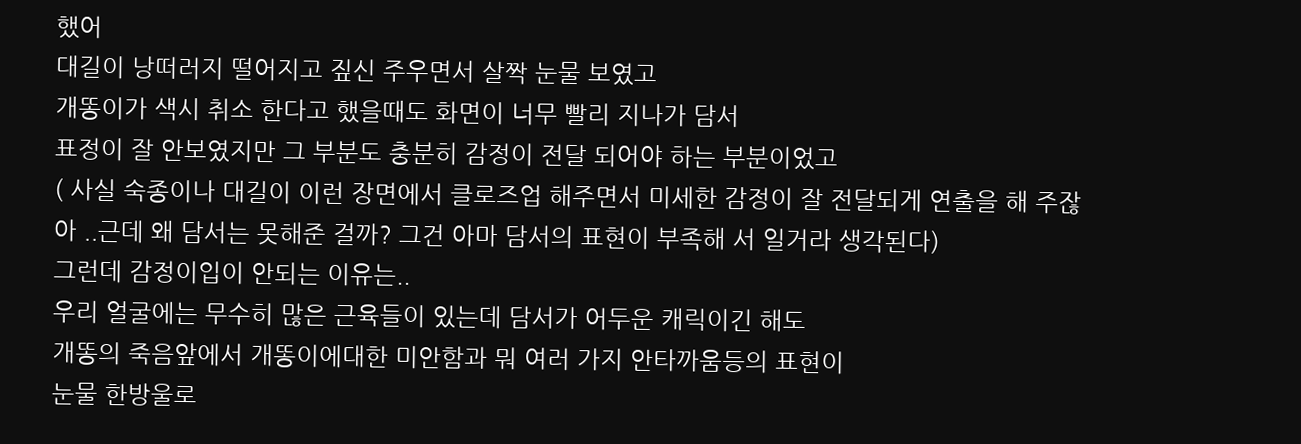했어
대길이 낭떠러지 떨어지고 짚신 주우면서 살짝 눈물 보였고
개똥이가 색시 취소 한다고 했을때도 화면이 너무 빨리 지나가 담서
표정이 잘 안보였지만 그 부분도 충분히 감정이 전달 되어야 하는 부분이었고
( 사실 숙종이나 대길이 이런 장면에서 클로즈업 해주면서 미세한 감정이 잘 전달되게 연출을 해 주잖아 ..근데 왜 담서는 못해준 걸까? 그건 아마 담서의 표현이 부족해 서 일거라 생각된다)
그런데 감정이입이 안되는 이유는..
우리 얼굴에는 무수히 많은 근육들이 있는데 담서가 어두운 캐릭이긴 해도
개똥의 죽음앞에서 개똥이에대한 미안함과 뭐 여러 가지 안타까움등의 표현이
눈물 한방울로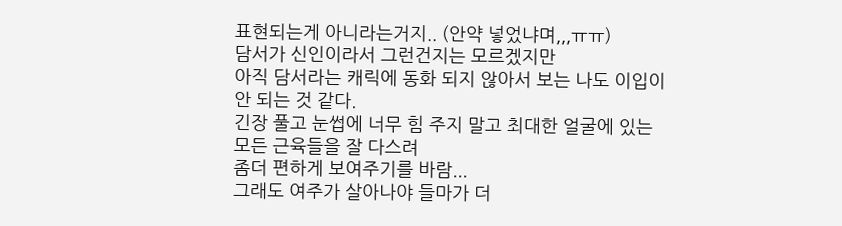표현되는게 아니라는거지.. (안약 넣었냐며,,,ㅠㅠ)
담서가 신인이라서 그런건지는 모르겠지만
아직 담서라는 캐릭에 동화 되지 않아서 보는 나도 이입이 안 되는 것 같다.
긴장 풀고 눈썹에 너무 힘 주지 말고 최대한 얼굴에 있는 모든 근육들을 잘 다스려
좀더 편하게 보여주기를 바람...
그래도 여주가 살아나야 들마가 더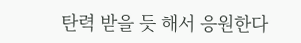탄력 받을 듯 해서 응원한다